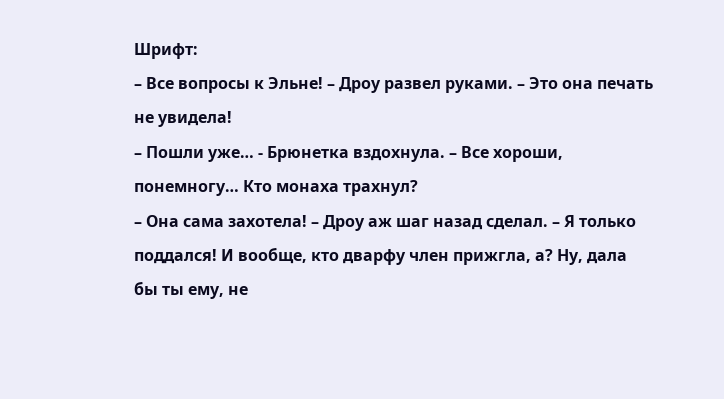Шрифт:
– Все вопросы к Эльне! – Дроу развел руками. – Это она печать не увидела!
– Пошли уже… - Брюнетка вздохнула. – Все хороши, понемногу… Кто монаха трахнул?
– Она сама захотела! – Дроу аж шаг назад сделал. – Я только поддался! И вообще, кто дварфу член прижгла, а? Ну, дала бы ты ему, не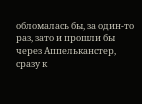обломалась бы, за один-то раз, зато и прошли бы через Аппельканстер, сразу к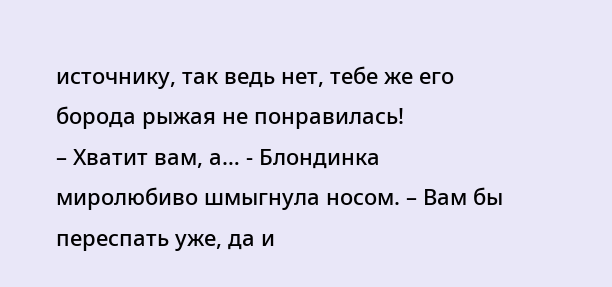источнику, так ведь нет, тебе же его борода рыжая не понравилась!
– Хватит вам, а… - Блондинка миролюбиво шмыгнула носом. – Вам бы переспать уже, да и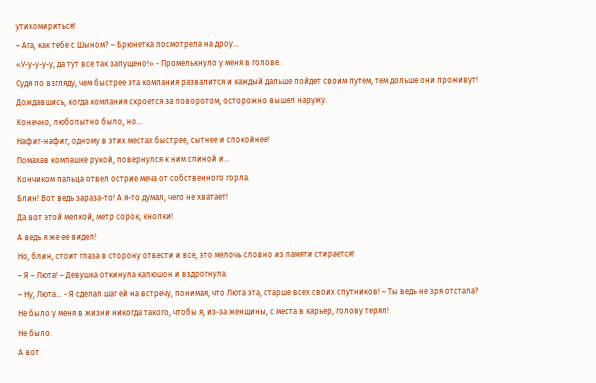утихомириться!
– Ага, как тебе с Шыном? – Брюнетка посмотрела на дроу…
«У-у-у-у-у, да тут все так запущено!» - Промелькнуло у меня в голове.
Судя по взгляду, чем быстрее эта компания развалится и каждый дальше пойдет своим путем, тем дольше они проживут!
Дождавшись, когда компания скроется за поворотом, осторожно вышел наружу.
Конечно, любопытно было, но…
Нафиг-нафиг, одному в этих местах быстрее, сытнее и спокойнее!
Помахав компашке рукой, повернулся к ним спиной и…
Кончиком пальца отвел острие меча от собственного горла.
Блин! Вот ведь зараза-то! А я-то думал, чего не хватает!
Да вот этой мелкой, метр сорок, кнопки!
А ведь я же ее видел!
Но, блин, стоит глаза в сторону отвести и все, это мелочь словно из памяти стирается!
– Я – Люта! – Девушка откинула капюшон и вздрогнула.
– Ну, Люта… - Я сделал шаг ей на встречу, понимая, что Люта эта, старше всех своих спутников! – Ты ведь не зря отстала?
Не было у меня в жизни никогда такого, чтобы я, из-за женщины, с места в карьер, голову терял!
Не было.
А вот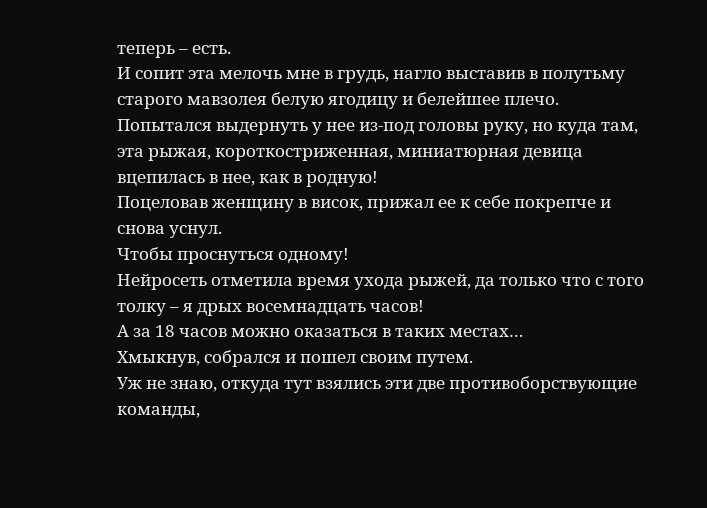теперь – есть.
И сопит эта мелочь мне в грудь, нагло выставив в полутьму старого мавзолея белую ягодицу и белейшее плечо.
Попытался выдернуть у нее из-под головы руку, но куда там, эта рыжая, короткостриженная, миниатюрная девица вцепилась в нее, как в родную!
Поцеловав женщину в висок, прижал ее к себе покрепче и снова уснул.
Чтобы проснуться одному!
Нейросеть отметила время ухода рыжей, да только что с того толку – я дрых восемнадцать часов!
А за 18 часов можно оказаться в таких местах…
Хмыкнув, собрался и пошел своим путем.
Уж не знаю, откуда тут взялись эти две противоборствующие команды,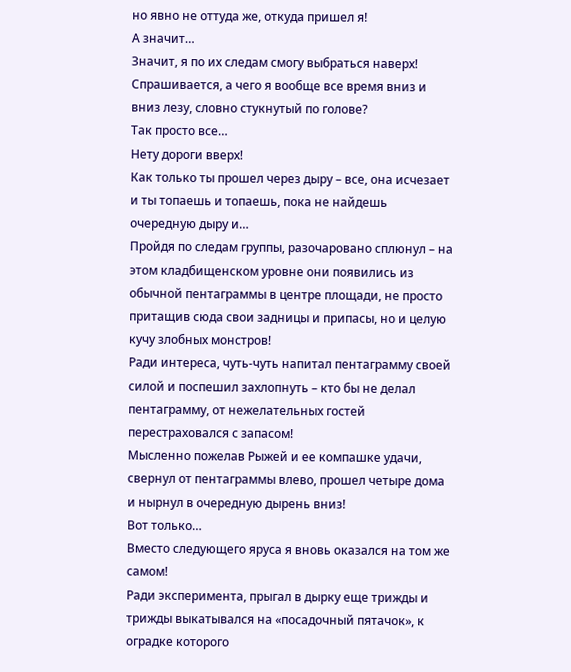но явно не оттуда же, откуда пришел я!
А значит…
Значит, я по их следам смогу выбраться наверх!
Спрашивается, а чего я вообще все время вниз и вниз лезу, словно стукнутый по голове?
Так просто все…
Нету дороги вверх!
Как только ты прошел через дыру – все, она исчезает и ты топаешь и топаешь, пока не найдешь очередную дыру и…
Пройдя по следам группы, разочаровано сплюнул – на этом кладбищенском уровне они появились из обычной пентаграммы в центре площади, не просто притащив сюда свои задницы и припасы, но и целую кучу злобных монстров!
Ради интереса, чуть-чуть напитал пентаграмму своей силой и поспешил захлопнуть – кто бы не делал пентаграмму, от нежелательных гостей перестраховался с запасом!
Мысленно пожелав Рыжей и ее компашке удачи, свернул от пентаграммы влево, прошел четыре дома и нырнул в очередную дырень вниз!
Вот только…
Вместо следующего яруса я вновь оказался на том же самом!
Ради эксперимента, прыгал в дырку еще трижды и трижды выкатывался на «посадочный пятачок», к оградке которого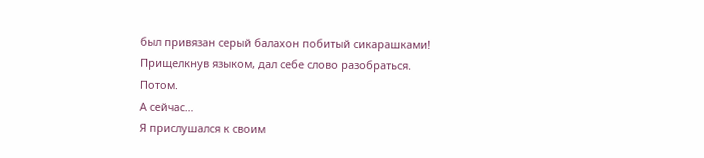был привязан серый балахон побитый сикарашками!
Прищелкнув языком, дал себе слово разобраться.
Потом.
А сейчас…
Я прислушался к своим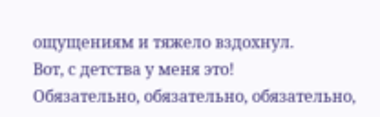ощущениям и тяжело вздохнул.
Вот, с детства у меня это!
Обязательно, обязательно, обязательно,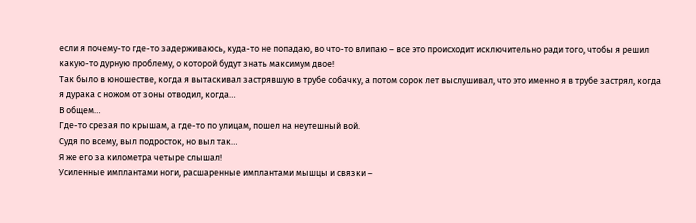если я почему-то где-то задерживаюсь, куда-то не попадаю, во что-то влипаю – все это происходит исключительно ради того, чтобы я решил какую-то дурную проблему, о которой будут знать максимум двое!
Так было в юношестве, когда я вытаскивал застрявшую в трубе собачку, а потом сорок лет выслушивал, что это именно я в трубе застрял, когда я дурака с ножом от зоны отводил, когда…
В общем…
Где-то срезая по крышам, а где-то по улицам, пошел на неутешный вой.
Судя по всему, выл подросток, но выл так…
Я же его за километра четыре слышал!
Усиленные имплантами ноги, расшаренные имплантами мышцы и связки –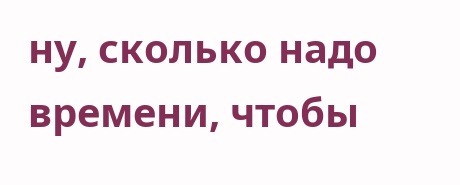ну, сколько надо времени, чтобы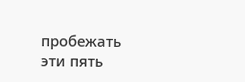пробежать эти пять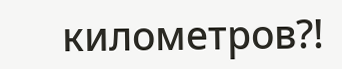километров?!